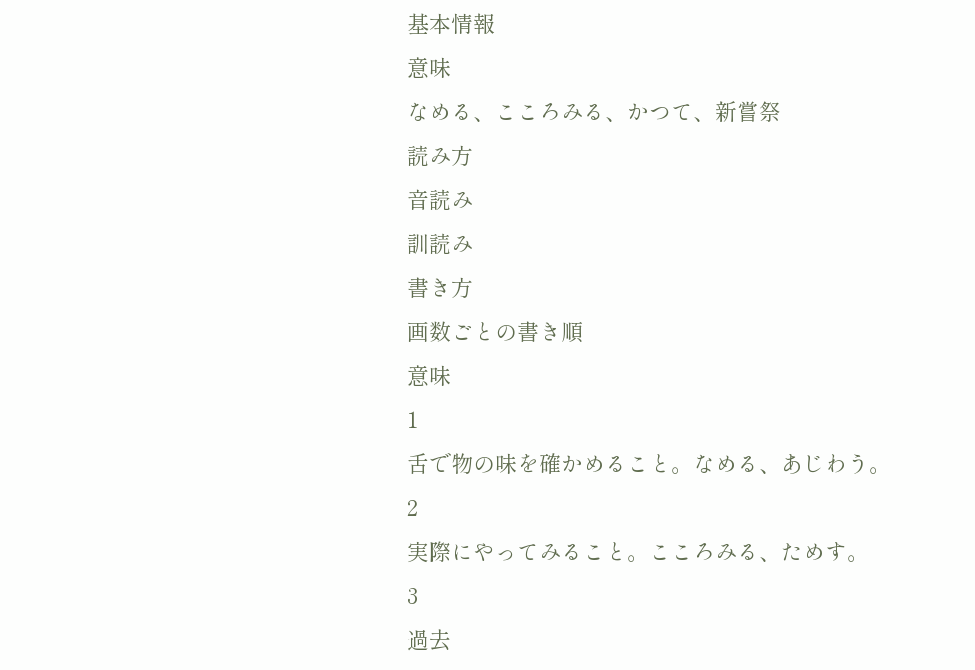基本情報
意味
なめる、こころみる、かつて、新嘗祭
読み方
音読み
訓読み
書き方
画数ごとの書き順
意味
1
舌で物の味を確かめること。なめる、あじわう。
2
実際にやってみること。こころみる、ためす。
3
過去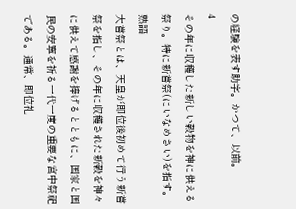の経験を表す助字。かつて、以前。
4
その年に収穫した新しい穀物を神に供える祭り。特に新嘗祭(にいなめさい)を指す。
熟語
大嘗祭とは、天皇が即位後初めて行う新嘗祭を指し、その年に収穫された新穀を神々に供えて感謝を捧げるとともに、国家と国民の安寧を祈る一代一度の重要な宮中祭祀である。通常、即位礼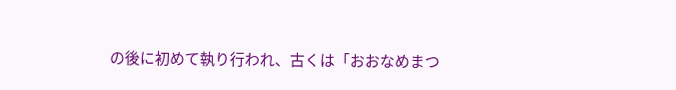の後に初めて執り行われ、古くは「おおなめまつ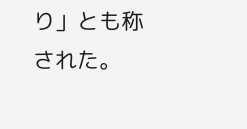り」とも称された。